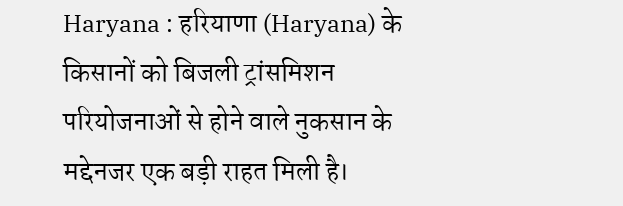Haryana : हरियाणा (Haryana) के किसानों को बिजली ट्रांसमिशन परियोजनाओं से होने वाले नुकसान के मद्देनजर एक बड़ी राहत मिली है।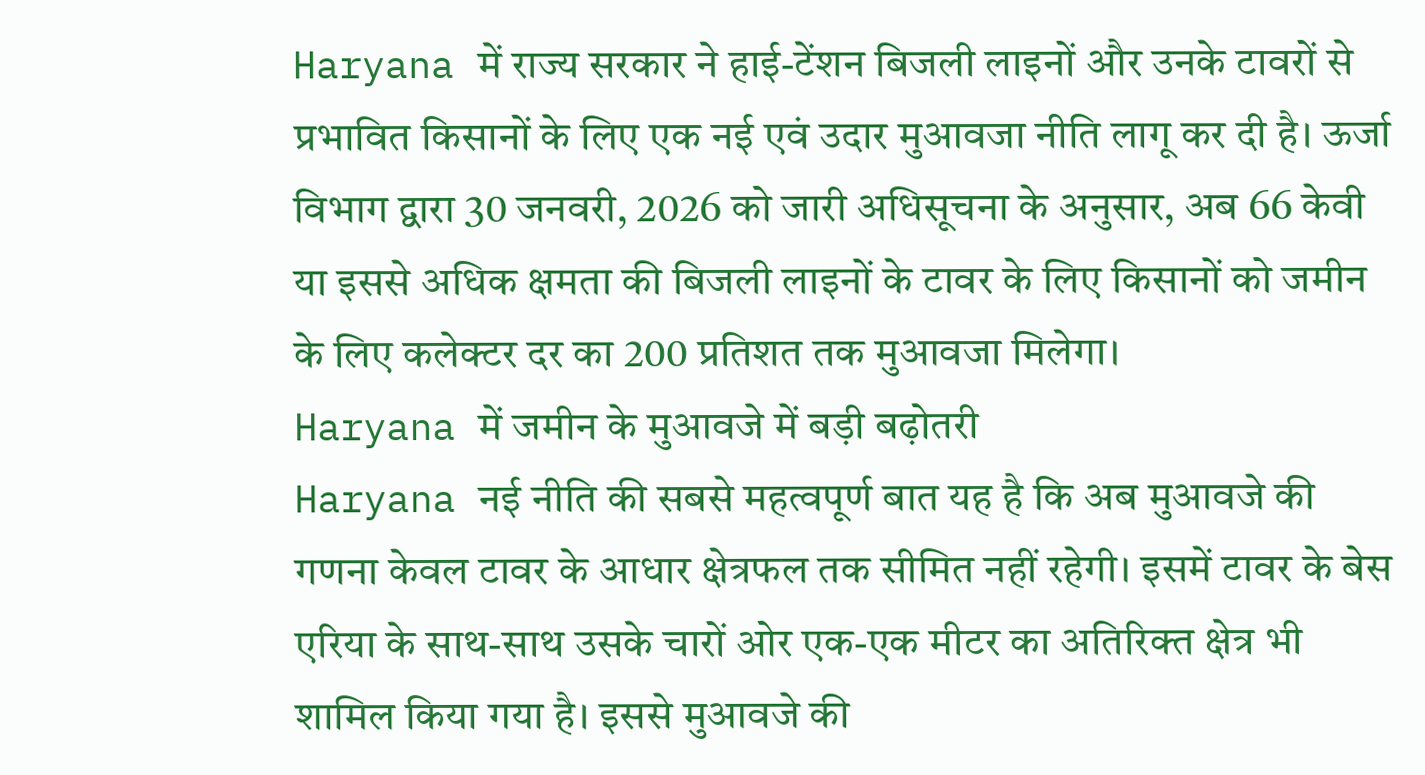Haryana में राज्य सरकार ने हाई-टेंशन बिजली लाइनों और उनके टावरों से प्रभावित किसानों के लिए एक नई एवं उदार मुआवजा नीति लागू कर दी है। ऊर्जा विभाग द्वारा 30 जनवरी, 2026 को जारी अधिसूचना के अनुसार, अब 66 केवी या इससे अधिक क्षमता की बिजली लाइनों के टावर के लिए किसानों को जमीन के लिए कलेक्टर दर का 200 प्रतिशत तक मुआवजा मिलेगा।
Haryana में जमीन के मुआवजे में बड़ी बढ़ोतरी
Haryana नई नीति की सबसे महत्वपूर्ण बात यह है कि अब मुआवजे की गणना केवल टावर के आधार क्षेत्रफल तक सीमित नहीं रहेगी। इसमें टावर के बेस एरिया के साथ-साथ उसके चारों ओर एक-एक मीटर का अतिरिक्त क्षेत्र भी शामिल किया गया है। इससे मुआवजे की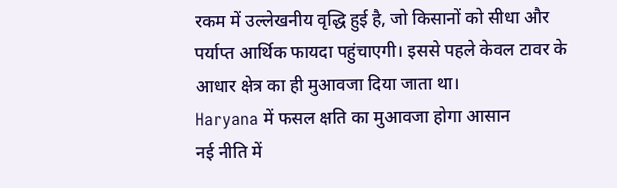रकम में उल्लेखनीय वृद्धि हुई है, जो किसानों को सीधा और पर्याप्त आर्थिक फायदा पहुंचाएगी। इससे पहले केवल टावर के आधार क्षेत्र का ही मुआवजा दिया जाता था।
Haryana में फसल क्षति का मुआवजा होगा आसान
नई नीति में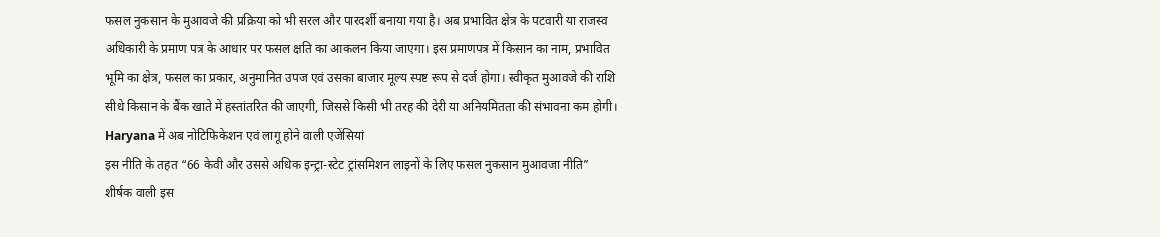फसल नुकसान के मुआवजे की प्रक्रिया को भी सरल और पारदर्शी बनाया गया है। अब प्रभावित क्षेत्र के पटवारी या राजस्व अधिकारी के प्रमाण पत्र के आधार पर फसल क्षति का आकलन किया जाएगा। इस प्रमाणपत्र में किसान का नाम, प्रभावित भूमि का क्षेत्र, फसल का प्रकार, अनुमानित उपज एवं उसका बाजार मूल्य स्पष्ट रूप से दर्ज होगा। स्वीकृत मुआवजे की राशि सीधे किसान के बैंक खाते में हस्तांतरित की जाएगी, जिससे किसी भी तरह की देरी या अनियमितता की संभावना कम होगी।
Haryana में अब नोटिफिकेशन एवं लागू होने वाली एजेंसियां
इस नीति के तहत “66 केवी और उससे अधिक इन्ट्रा-स्टेट ट्रांसमिशन लाइनों के लिए फसल नुकसान मुआवजा नीति” शीर्षक वाली इस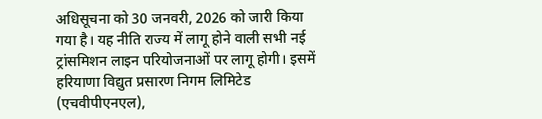अधिसूचना को 30 जनवरी, 2026 को जारी किया गया है। यह नीति राज्य में लागू होने वाली सभी नई ट्रांसमिशन लाइन परियोजनाओं पर लागू होगी। इसमें हरियाणा विद्युत प्रसारण निगम लिमिटेड (एचवीपीएनएल),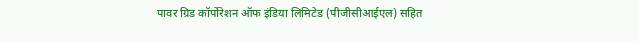पावर ग्रिड कॉर्पोरेशन ऑफ इंडिया लिमिटेड (पीजीसीआईएल) सहित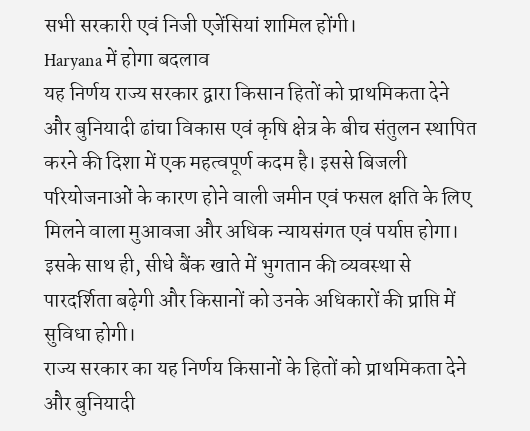सभी सरकारी एवं निजी एजेंसियां शामिल होंगी।
Haryana में होगा बदलाव
यह निर्णय राज्य सरकार द्वारा किसान हितों को प्राथमिकता देने और बुनियादी ढांचा विकास एवं कृषि क्षेत्र के बीच संतुलन स्थापित करने की दिशा में एक महत्वपूर्ण कदम है। इससे बिजली परियोजनाओं के कारण होने वाली जमीन एवं फसल क्षति के लिए मिलने वाला मुआवजा और अधिक न्यायसंगत एवं पर्याप्त होगा। इसके साथ ही, सीधे बैंक खाते में भुगतान की व्यवस्था से पारदर्शिता बढ़ेगी और किसानों को उनके अधिकारों की प्राप्ति में सुविधा होगी।
राज्य सरकार का यह निर्णय किसानों के हितों को प्राथमिकता देने और बुनियादी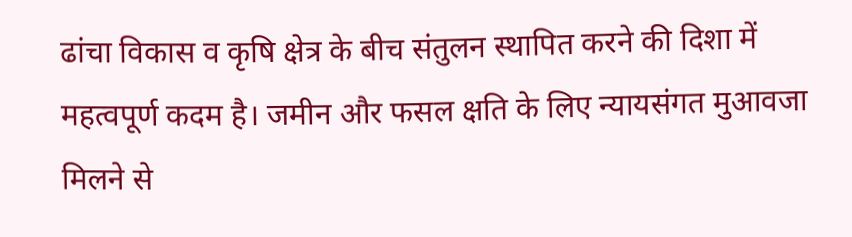ढांचा विकास व कृषि क्षेत्र के बीच संतुलन स्थापित करने की दिशा में महत्वपूर्ण कदम है। जमीन और फसल क्षति के लिए न्यायसंगत मुआवजा मिलने से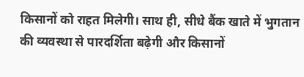किसानों को राहत मिलेगी। साथ ही, सीधे बैंक खाते में भुगतान की व्यवस्था से पारदर्शिता बढ़ेगी और किसानों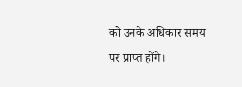को उनके अधिकार समय पर प्राप्त होंगे।